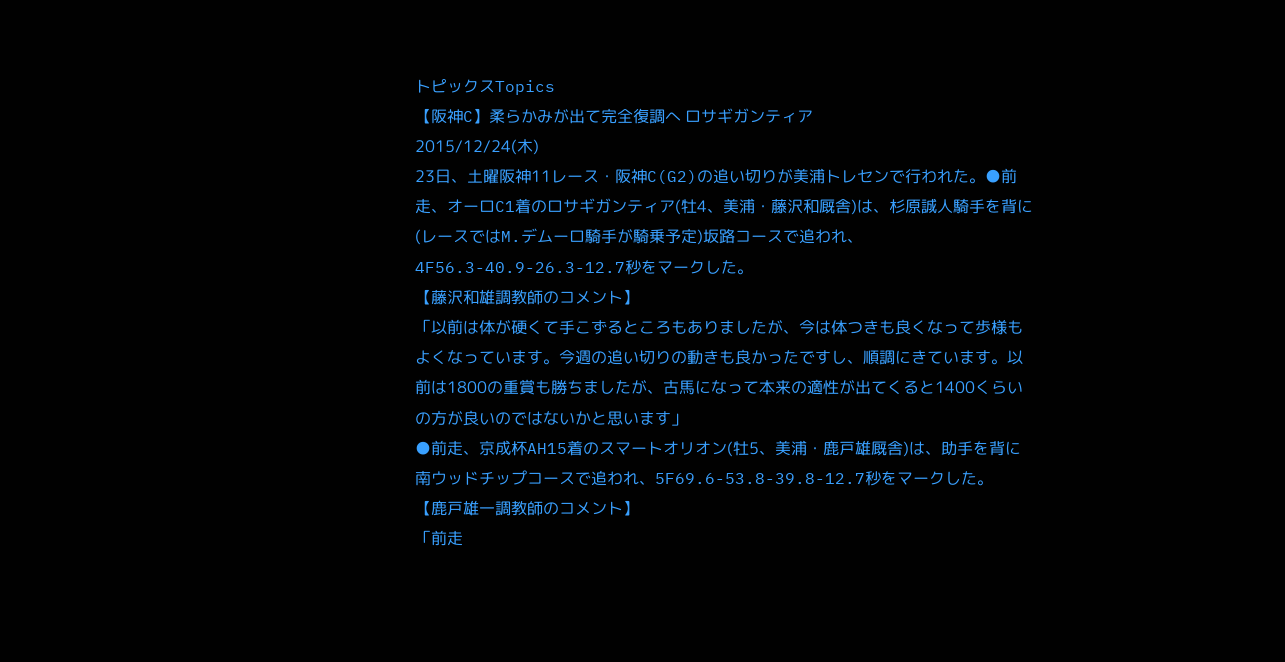トピックスTopics
【阪神C】柔らかみが出て完全復調へ ロサギガンティア
2015/12/24(木)
23日、土曜阪神11レース・阪神C(G2)の追い切りが美浦トレセンで行われた。●前走、オーロC1着のロサギガンティア(牡4、美浦・藤沢和厩舎)は、杉原誠人騎手を背に(レースではM.デムーロ騎手が騎乗予定)坂路コースで追われ、4F56.3-40.9-26.3-12.7秒をマークした。
【藤沢和雄調教師のコメント】
「以前は体が硬くて手こずるところもありましたが、今は体つきも良くなって歩様もよくなっています。今週の追い切りの動きも良かったですし、順調にきています。以前は1800の重賞も勝ちましたが、古馬になって本来の適性が出てくると1400くらいの方が良いのではないかと思います」
●前走、京成杯AH15着のスマートオリオン(牡5、美浦・鹿戸雄厩舎)は、助手を背に南ウッドチップコースで追われ、5F69.6-53.8-39.8-12.7秒をマークした。
【鹿戸雄一調教師のコメント】
「前走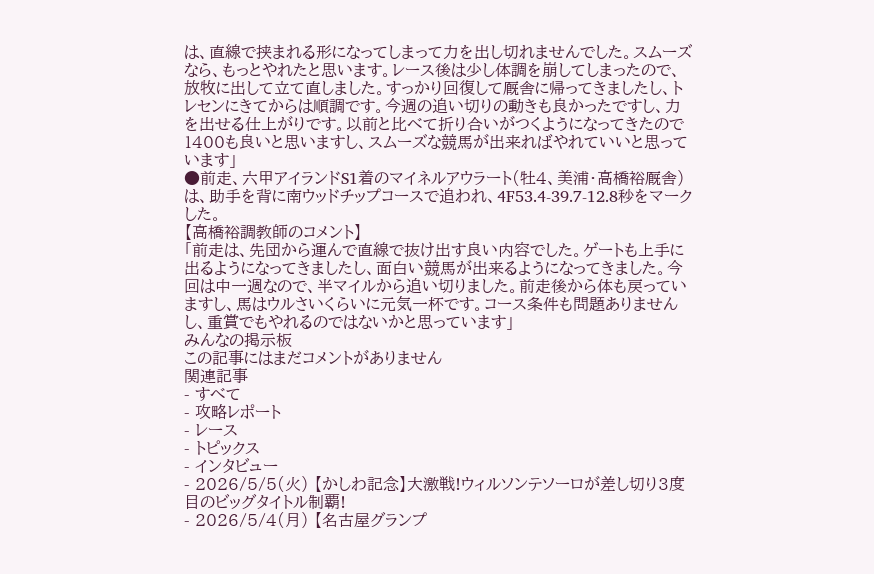は、直線で挟まれる形になってしまって力を出し切れませんでした。スムーズなら、もっとやれたと思います。レース後は少し体調を崩してしまったので、放牧に出して立て直しました。すっかり回復して厩舎に帰ってきましたし、トレセンにきてからは順調です。今週の追い切りの動きも良かったですし、力を出せる仕上がりです。以前と比べて折り合いがつくようになってきたので1400も良いと思いますし、スムーズな競馬が出来ればやれていいと思っています」
●前走、六甲アイランドS1着のマイネルアウラート(牡4、美浦・高橋裕厩舎)は、助手を背に南ウッドチップコースで追われ、4F53.4-39.7-12.8秒をマークした。
【高橋裕調教師のコメント】
「前走は、先団から運んで直線で抜け出す良い内容でした。ゲートも上手に出るようになってきましたし、面白い競馬が出来るようになってきました。今回は中一週なので、半マイルから追い切りました。前走後から体も戻っていますし、馬はウルさいくらいに元気一杯です。コース条件も問題ありませんし、重賞でもやれるのではないかと思っています」
みんなの掲示板
この記事にはまだコメントがありません
関連記事
- すべて
- 攻略レポート
- レース
- トピックス
- インタビュー
- 2026/5/5(火) 【かしわ記念】大激戦!ウィルソンテソーロが差し切り3度目のビッグタイトル制覇!
- 2026/5/4(月) 【名古屋グランプ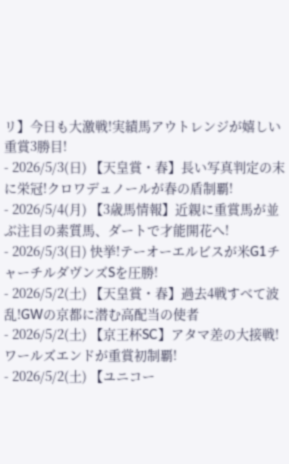リ】今日も大激戦!実績馬アウトレンジが嬉しい重賞3勝目!
- 2026/5/3(日) 【天皇賞・春】長い写真判定の末に栄冠!クロワデュノールが春の盾制覇!
- 2026/5/4(月) 【3歳馬情報】近親に重賞馬が並ぶ注目の素質馬、ダートで才能開花へ!
- 2026/5/3(日) 快挙!テーオーエルビスが米G1チャーチルダヴンズSを圧勝!
- 2026/5/2(土) 【天皇賞・春】過去4戦すべて波乱!GWの京都に潜む高配当の使者
- 2026/5/2(土) 【京王杯SC】アタマ差の大接戦!ワールズエンドが重賞初制覇!
- 2026/5/2(土) 【ユニコー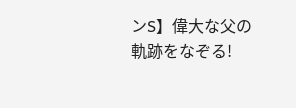ンS】偉大な父の軌跡をなぞる!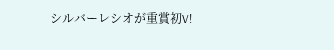シルバーレシオが重賞初V!